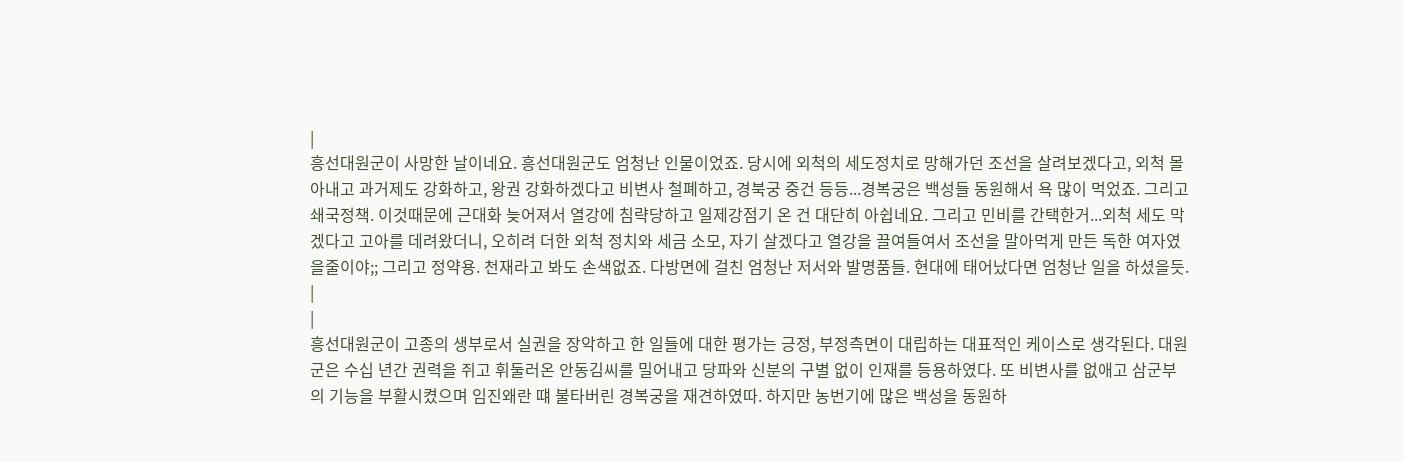|
흥선대원군이 사망한 날이네요. 흥선대원군도 엄청난 인물이었죠. 당시에 외척의 세도정치로 망해가던 조선을 살려보겠다고, 외척 몰아내고 과거제도 강화하고, 왕권 강화하겠다고 비변사 철폐하고, 경북궁 중건 등등...경복궁은 백성들 동원해서 욕 많이 먹었죠. 그리고 쇄국정책. 이것때문에 근대화 늦어져서 열강에 침략당하고 일제강점기 온 건 대단히 아쉽네요. 그리고 민비를 간택한거...외척 세도 막겠다고 고아를 데려왔더니, 오히려 더한 외척 정치와 세금 소모, 자기 살겠다고 열강을 끌여들여서 조선을 말아먹게 만든 독한 여자였을줄이야;; 그리고 정약용. 천재라고 봐도 손색없죠. 다방면에 걸친 엄청난 저서와 발명품들. 현대에 태어났다면 엄청난 일을 하셨을듯. |
|
흥선대원군이 고종의 생부로서 실권을 장악하고 한 일들에 대한 평가는 긍정, 부정측면이 대립하는 대표적인 케이스로 생각된다. 대원군은 수십 년간 권력을 쥐고 휘둘러온 안동김씨를 밀어내고 당파와 신분의 구별 없이 인재를 등용하였다. 또 비변사를 없애고 삼군부의 기능을 부활시켰으며 임진왜란 떄 불타버린 경복궁을 재견하였따. 하지만 농번기에 많은 백성을 동원하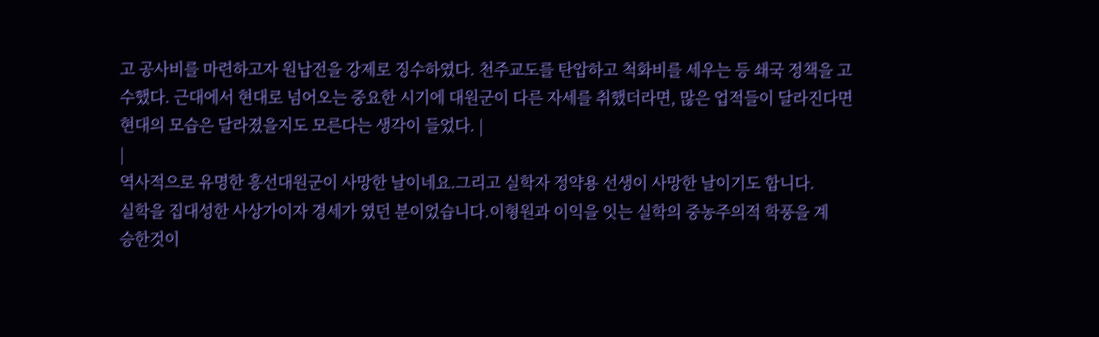고 공사비를 마련하고자 원납전을 강제로 징수하였다. 천주교도를 탄압하고 척화비를 세우는 등 쇄국 정책을 고수했다. 근대에서 현대로 넘어오는 중요한 시기에 대원군이 다른 자세를 취했더라면, 많은 업적들이 달라진다면 현대의 모습은 달라졌을지도 모른다는 생각이 들었다. |
|
역사적으로 유명한 흥선대원군이 사망한 날이네요.그리고 실학자 정약용 선생이 사망한 날이기도 합니다.
실학을 집대성한 사상가이자 경세가 였던 분이었습니다.이형원과 이익을 잇는 실학의 중농주의적 학풍을 계
승한것이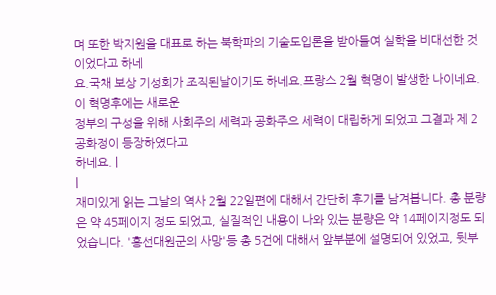며 또한 박지원을 대표로 하는 북학파의 기술도입론을 받아들여 실학을 비대선한 것이었다고 하네
요.국채 보상 기성회가 조직된날이기도 하네요.프랑스 2월 혁명이 발생한 나이네요. 이 혁명후에는 새로운
정부의 구성을 위해 사회주의 세력과 공화주으 세력이 대립하게 되었고 그결과 제 2 공화정이 등장하였다고
하네요. |
|
재미있게 읽는 그날의 역사 2월 22일편에 대해서 간단히 후기를 남겨봅니다. 총 분량은 약 45페이지 정도 되었고, 실질적인 내용이 나와 있는 분량은 약 14페이지정도 되었습니다. '흥선대원군의 사망'등 총 5건에 대해서 앞부분에 설명되어 있었고, 뒷부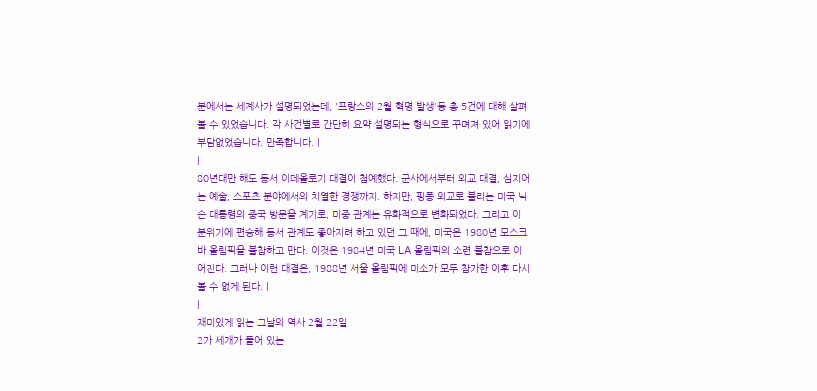분에서는 세계사가 설명되었는데, '프랑스의 2월 혁명 발생'등 총 5건에 대해 살펴볼 수 있었습니다. 각 사건별로 간단히 요약 설명되는 형식으로 꾸며져 있어 읽기에 부담없었습니다. 만족합니다. |
|
80년대만 해도 동서 이데올로기 대결이 첨예했다. 군사에서부터 외교 대결, 심지어는 예술, 스포츠 분야에서의 치열한 경쟁까지. 하지만, 핑퐁 외교로 불리는 미국 닉슨 대통령의 중국 방문을 계기로, 미중 관계는 유화적으로 변화되었다. 그리고 이 분위기에 편승해 동서 관계도 좋아지려 하고 있던 그 때에, 미국은 1980년 모스크바 올림픽을 불참하고 만다. 이것은 1984년 미국 LA 올림픽의 소련 불참으로 이어진다. 그러나 이런 대결은, 1988년 서울 올림픽에 미소가 모두 참가한 이후 다시 볼 수 없게 된다. |
|
재미있게 읽는 그날의 역사 2월 22일
2가 세개가 들어 있는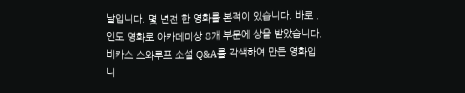날입니다. 몇 년전 한 영화를 본적이 있습니다. 바로 . 인도 영화로 아카데미상 8개 부문에 상을 받았습니다. 비카스 스와루프 소설 Q&A를 각색하여 만든 영화입니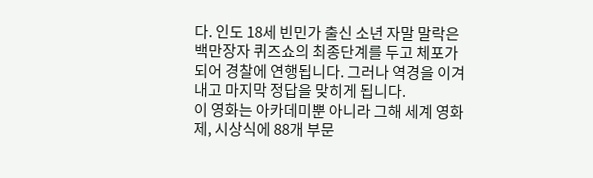다. 인도 18세 빈민가 출신 소년 자말 말락은 백만장자 퀴즈쇼의 최종단계를 두고 체포가 되어 경찰에 연행됩니다. 그러나 역경을 이겨내고 마지막 정답을 맞히게 됩니다.
이 영화는 아카데미뿐 아니라 그해 세계 영화제, 시상식에 88개 부문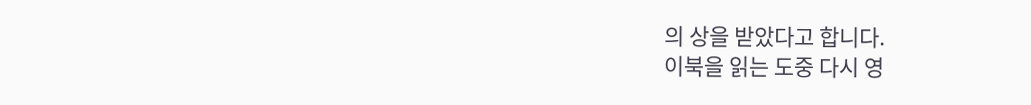의 상을 받았다고 합니다.
이북을 읽는 도중 다시 영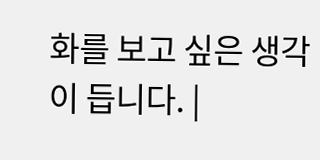화를 보고 싶은 생각이 듭니다. |